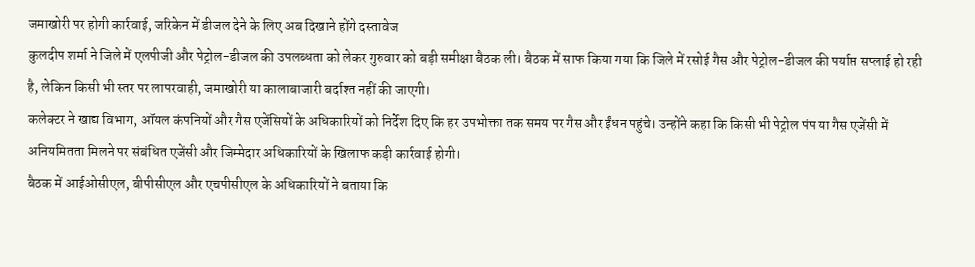जमाखोरी पर होगी कार्रवाई, जरिकेन में डीजल देने के लिए अब दिखाने होंगे दस्तावेज
कुलदीप शर्मा ने जिले में एलपीजी और पेट्रोल-डीजल की उपलब्धता को लेकर गुरुवार को बड़ी समीक्षा बैठक ली। बैठक में साफ किया गया कि जिले में रसोई गैस और पेट्रोल-डीजल की पर्याप्त सप्लाई हो रही है, लेकिन किसी भी स्तर पर लापरवाही, जमाखोरी या कालाबाजारी बर्दाश्त नहीं की जाएगी।
कलेक्टर ने खाद्य विभाग, ऑयल कंपनियों और गैस एजेंसियों के अधिकारियों को निर्देश दिए कि हर उपभोक्ता तक समय पर गैस और ईंधन पहुंचे। उन्होंने कहा कि किसी भी पेट्रोल पंप या गैस एजेंसी में अनियमितता मिलने पर संबंधित एजेंसी और जिम्मेदार अधिकारियों के खिलाफ कड़ी कार्रवाई होगी।
बैठक में आईओसीएल, बीपीसीएल और एचपीसीएल के अधिकारियों ने बताया कि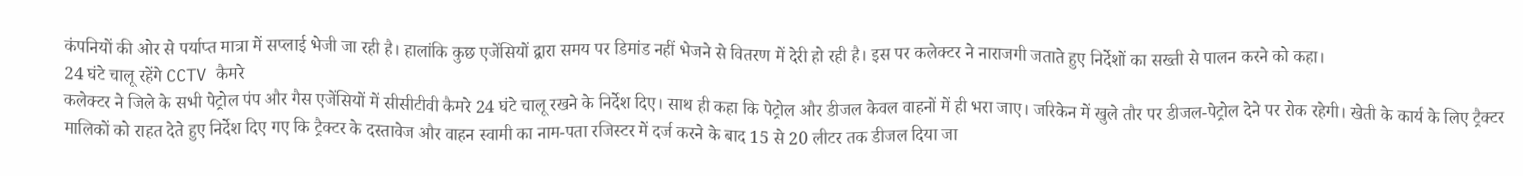कंपनियों की ओर से पर्याप्त मात्रा में सप्लाई भेजी जा रही है। हालांकि कुछ एजेंसियों द्वारा समय पर डिमांड नहीं भेजने से वितरण में देरी हो रही है। इस पर कलेक्टर ने नाराजगी जताते हुए निर्देशों का सख्ती से पालन करने को कहा।
24 घंटे चालू रहेंगे CCTV कैमरे
कलेक्टर ने जिले के सभी पेट्रोल पंप और गैस एजेंसियों में सीसीटीवी कैमरे 24 घंटे चालू रखने के निर्देश दिए। साथ ही कहा कि पेट्रोल और डीजल केवल वाहनों में ही भरा जाए। जरिकेन में खुले तौर पर डीजल-पेट्रोल देने पर रोक रहेगी। खेती के कार्य के लिए ट्रैक्टर मालिकों को राहत देते हुए निर्देश दिए गए कि ट्रैक्टर के दस्तावेज और वाहन स्वामी का नाम-पता रजिस्टर में दर्ज करने के बाद 15 से 20 लीटर तक डीजल दिया जा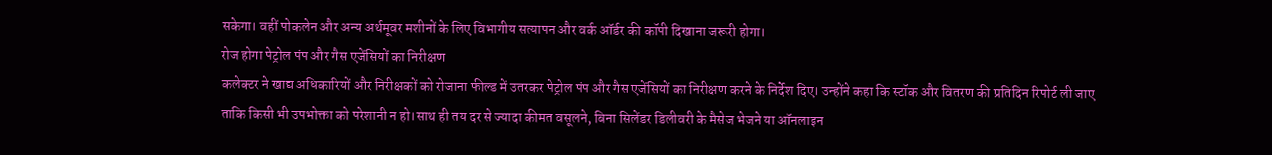सकेगा। वहीं पोकलेन और अन्य अर्थमूवर मशीनों के लिए विभागीय सत्यापन और वर्क ऑर्डर की कॉपी दिखाना जरूरी होगा।
रोज होगा पेट्रोल पंप और गैस एजेंसियों का निरीक्षण
कलेक्टर ने खाद्य अधिकारियों और निरीक्षकों को रोजाना फील्ड में उतरकर पेट्रोल पंप और गैस एजेंसियों का निरीक्षण करने के निर्देश दिए। उन्होंने कहा कि स्टॉक और वितरण की प्रतिदिन रिपोर्ट ली जाए ताकि किसी भी उपभोक्ता को परेशानी न हो।साथ ही तय दर से ज्यादा कीमत वसूलने, बिना सिलेंडर डिलीवरी के मैसेज भेजने या ऑनलाइन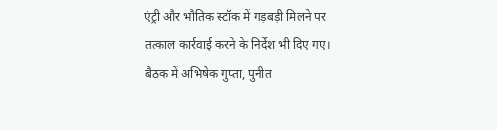एंट्री और भौतिक स्टॉक में गड़बड़ी मिलने पर तत्काल कार्रवाई करने के निर्देश भी दिए गए। बैठक में अभिषेक गुप्ता, पुनीत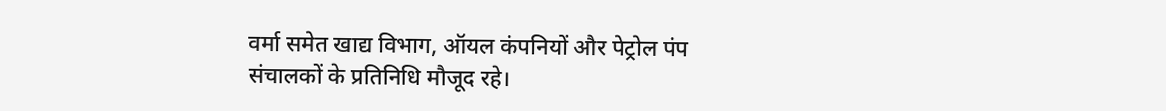वर्मा समेत खाद्य विभाग, ऑयल कंपनियों और पेट्रोल पंप संचालकों के प्रतिनिधि मौजूद रहे।